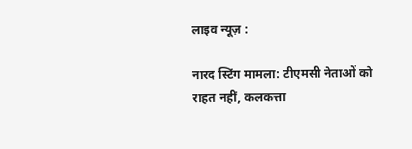लाइव न्यूज़ :

नारद स्टिंग मामला: टीएमसी नेताओं को राहत नहीं, कलकत्ता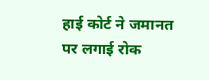हाई कोर्ट ने जमानत पर लगाई रोक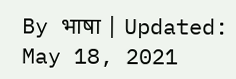By भाषा | Updated: May 18, 2021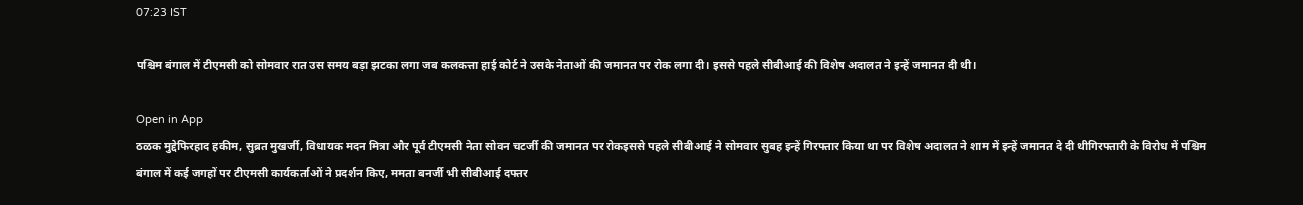07:23 IST

पश्चिम बंगाल में टीएमसी को सोमवार रात उस समय बड़ा झटका लगा जब कलकत्ता हाई कोर्ट ने उसके नेताओं की जमानत पर रोक लगा दी। इससे पहले सीबीआई की विशेष अदालत ने इन्हें जमानत दी थी।

Open in App
ठळक मुद्देफिरहाद हकीम, सुब्रत मुखर्जी, विधायक मदन मित्रा और पूर्व टीएमसी नेता सोवन चटर्जी की जमानत पर रोकइससे पहले सीबीआई ने सोमवार सुबह इन्हें गिरफ्तार किया था पर विशेष अदालत ने शाम में इन्हें जमानत दे दी थीगिरफ्तारी के विरोध में पश्चिम बंगाल में कई जगहों पर टीएमसी कार्यकर्ताओं ने प्रदर्शन किए, ममता बनर्जी भी सीबीआई दफ्तर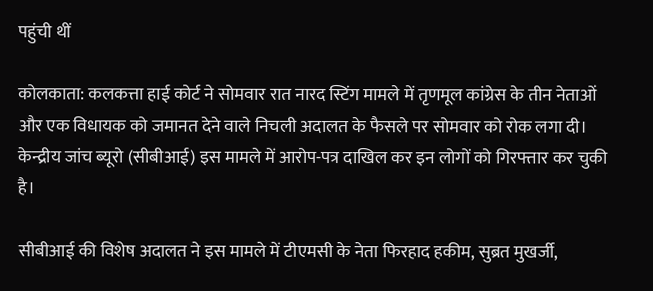पहुंची थीं

कोलकाता: कलकत्ता हाई कोर्ट ने सोमवार रात नारद स्टिंग मामले में तृणमूल कांग्रेस के तीन नेताओं और एक विधायक को जमानत देने वाले निचली अदालत के फैसले पर सोमवार को रोक लगा दी। केन्द्रीय जांच ब्यूरो (सीबीआई) इस मामले में आरोप-पत्र दाखिल कर इन लोगों को गिरफ्तार कर चुकी है।

सीबीआई की विशेष अदालत ने इस मामले में टीएमसी के नेता फिरहाद हकीम, सुब्रत मुखर्जी,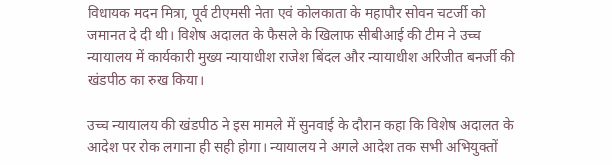विधायक मदन मित्रा, पूर्व टीएमसी नेता एवं कोलकाता के महापौर सोवन चटर्जी को जमानत दे दी थी। विशेष अदालत के फैसले के खिलाफ सीबीआई की टीम ने उच्च न्यायालय में कार्यकारी मुख्य न्यायाधीश राजेश बिंदल और न्यायाधीश अरिजीत बनर्जी की खंडपीठ का रुख किया।

उच्च न्यायालय की खंडपीठ ने इस मामले में सुनवाई के दौरान कहा कि विशेष अदालत के आदेश पर रोक लगाना ही सही होगा। न्यायालय ने अगले आदेश तक सभी अभियुक्तों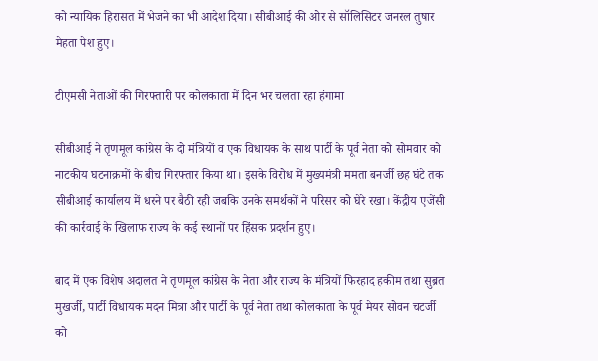को न्यायिक हिरासत में भेजने का भी आदेश दिया। सीबीआई की ओर से सॉलिसिटर जनरल तुषार मेहता पेश हुए।

टीएमसी नेताओं की गिरफ्तारी पर कोलकाता में दिन भर चलता रहा हंगामा

सीबीआई ने तृणमूल कांग्रेस के दो मंत्रियों व एक विधायक के साथ पार्टी के पूर्व नेता को सोमवार को नाटकीय घटनाक्रमों के बीच गिरफ्तार किया था। इसके विरोध में मुख्यमंत्री ममता बनर्जी छह घंटे तक सीबीआई कार्यालय में धरने पर बैठी रही जबकि उनके समर्थकों ने परिसर को घेरे रखा। केंद्रीय एजेंसी की कार्रवाई के खिलाफ राज्य के कई स्थानों पर हिंसक प्रदर्शन हुए।

बाद में एक विशेष अदालत ने तृणमूल कांग्रेस के नेता और राज्य के मंत्रियों फिरहाद हकीम तथा सुब्रत मुखर्जी, पार्टी विधायक मदन मित्रा और पार्टी के पूर्व नेता तथा कोलकाता के पूर्व मेयर सोवन चटर्जी को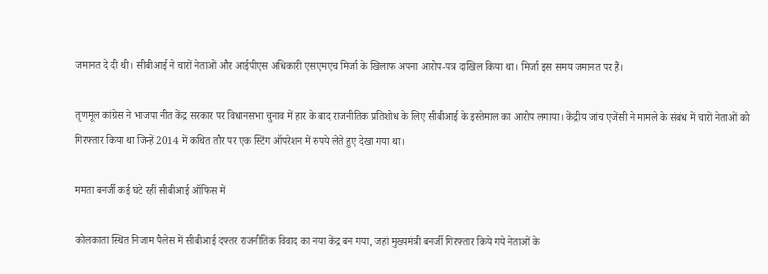जमानत दे दी थी। सीबीआई ने चारों नेताओं और आईपीएस अधिकारी एसएमएच मिर्जा के खिलाफ अपना आरोप-पत्र दाखिल किया था। मिर्जा इस समय जमानत पर हैं।

तृणमूल कांग्रेस ने भाजपा नीत केंद्र सरकार पर विधानसभा चुनाव में हार के बाद राजनीतिक प्रतिशोध के लिए सीबीआई के इस्तेमाल का आरोप लगाया। केंद्रीय जांच एजेंसी ने मामले के संबंध में चारों नेताओं को गिरफ्तार किया था जिन्हें 2014 में कथित तौर पर एक स्टिंग ऑपरेशन में रुपये लेते हुए देखा गया था।

ममता बनर्जी कई घंटे रहीं सीबीआई ऑफिस में

कोलकाता स्थित निजाम पैलेस में सीबीआई दफ्तर राजनीतिक विवाद का नया केंद्र बन गया, जहां मुख्यमंत्री बनर्जी गिरफ्तार किये गये नेताओं के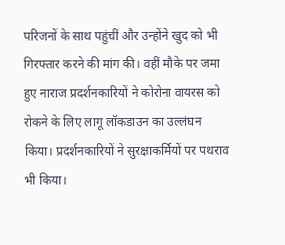परिजनों के साथ पहुंचीं और उन्होंने खुद को भी गिरफ्तार करने की मांग की। वहीं मौके पर जमा हुए नाराज प्रदर्शनकारियों ने कोरोना वायरस को रोकने के लिए लागू लॉकडाउन का उल्लंघन किया। प्रदर्शनकारियों ने सुरक्षाकर्मियों पर पथराव भी किया।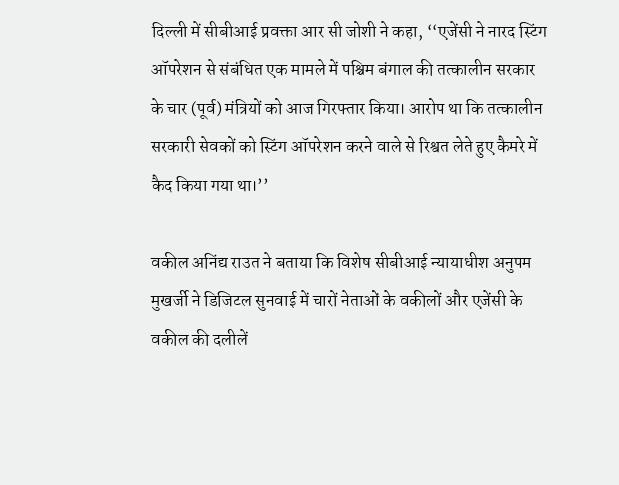दिल्ली में सीबीआई प्रवक्ता आर सी जोशी ने कहा, ‘‘एजेंसी ने नारद स्टिंग ऑपरेशन से संबंधित एक मामले में पश्चिम बंगाल की तत्कालीन सरकार के चार (पूर्व) मंत्रियों को आज गिरफ्तार किया। आरोप था कि तत्कालीन सरकारी सेवकों को स्टिंग ऑपरेशन करने वाले से रिश्वत लेते हुए कैमरे में कैद किया गया था।’’

वकील अनिंद्य राउत ने बताया कि विशेष सीबीआई न्यायाधीश अनुपम मुखर्जी ने डिजिटल सुनवाई में चारों नेताओं के वकीलों और एजेंसी के वकील की दलीलें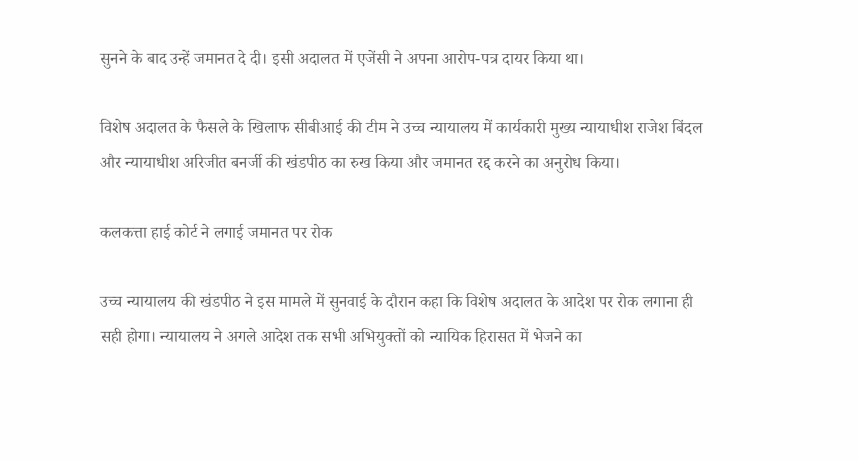सुनने के बाद उन्हें जमानत दे दी। इसी अदालत में एजेंसी ने अपना आरोप-पत्र दायर किया था।

विशेष अदालत के फैसले के खिलाफ सीबीआई की टीम ने उच्च न्यायालय में कार्यकारी मुख्य न्यायाधीश राजेश बिंदल और न्यायाधीश अरिजीत बनर्जी की खंडपीठ का रुख किया और जमानत रद्द करने का अनुरोध किया।

कलकत्ता हाई कोर्ट ने लगाई जमानत पर रोक

उच्च न्यायालय की खंडपीठ ने इस मामले में सुनवाई के दौरान कहा कि विशेष अदालत के आदेश पर रोक लगाना ही सही होगा। न्यायालय ने अगले आदेश तक सभी अभियुक्तों को न्यायिक हिरासत में भेजने का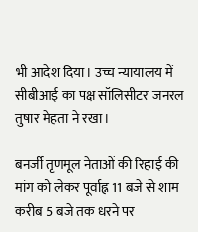भी आदेश दिया। उच्च न्यायालय में सीबीआई का पक्ष सॉलिसीटर जनरल तुषार मेहता ने रखा।

बनर्जी तृणमूल नेताओं की रिहाई की मांग को लेकर पूर्वाह्न 11 बजे से शाम करीब 5 बजे तक धरने पर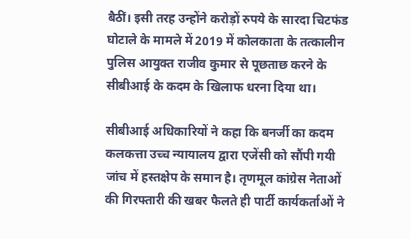बैठीं। इसी तरह उन्होंने करोड़ों रुपये के सारदा चिटफंड घोटाले के मामले में 2019 में कोलकाता के तत्कालीन पुलिस आयुक्त राजीव कुमार से पूछताछ करने के सीबीआई के कदम के खिलाफ धरना दिया था।

सीबीआई अधिकारियों ने कहा कि बनर्जी का कदम कलकत्ता उच्च न्यायालय द्वारा एजेंसी को सौंपी गयी जांच में हस्तक्षेप के समान है। तृणमूल कांग्रेस नेताओं की गिरफ्तारी की खबर फैलते ही पार्टी कार्यकर्ताओं ने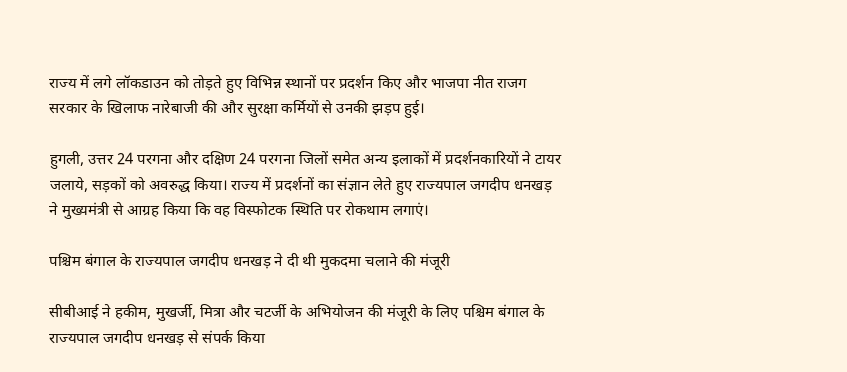राज्य में लगे लॉकडाउन को तोड़ते हुए विभिन्न स्थानों पर प्रदर्शन किए और भाजपा नीत राजग सरकार के खिलाफ नारेबाजी की और सुरक्षा कर्मियों से उनकी झड़प हुई।

हुगली, उत्तर 24 परगना और दक्षिण 24 परगना जिलों समेत अन्य इलाकों में प्रदर्शनकारियों ने टायर जलाये, सड़कों को अवरुद्ध किया। राज्य में प्रदर्शनों का संज्ञान लेते हुए राज्यपाल जगदीप धनखड़ ने मुख्यमंत्री से आग्रह किया कि वह विस्फोटक स्थिति पर रोकथाम लगाएं।

पश्चिम बंगाल के राज्यपाल जगदीप धनखड़ ने दी थी मुकदमा चलाने की मंजूरी

सीबीआई ने हकीम, मुखर्जी, मित्रा और चटर्जी के अभियोजन की मंजूरी के लिए पश्चिम बंगाल के राज्यपाल जगदीप धनखड़ से संपर्क किया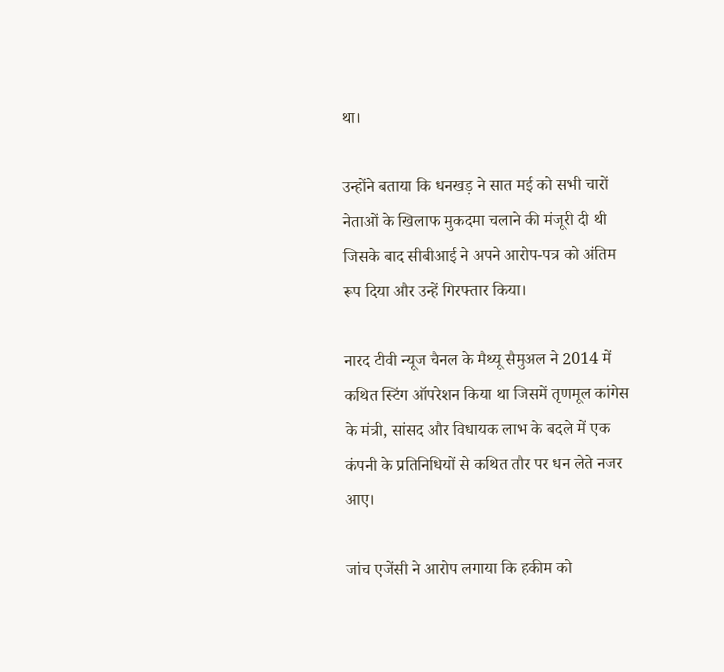था।

उन्होंने बताया कि धनखड़ ने सात मई को सभी चारों नेताओं के खिलाफ मुकदमा चलाने की मंजूरी दी थी जिसके बाद सीबीआई ने अपने आरोप-पत्र को अंतिम रूप दिया और उन्हें गिरफ्तार किया।

नारद टीवी न्यूज चैनल के मैथ्यू सैमुअल ने 2014 में कथित स्टिंग ऑपरेशन किया था जिसमें तृणमूल कांगेस के मंत्री, सांसद और विधायक लाभ के बदले में एक कंपनी के प्रतिनिधियों से कथित तौर पर धन लेते नजर आए।

जांच एजेंसी ने आरोप लगाया कि हकीम को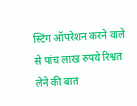स्टिंग ऑपरेशन करने वाले से पांच लाख रुपये रिश्वत लेने की बात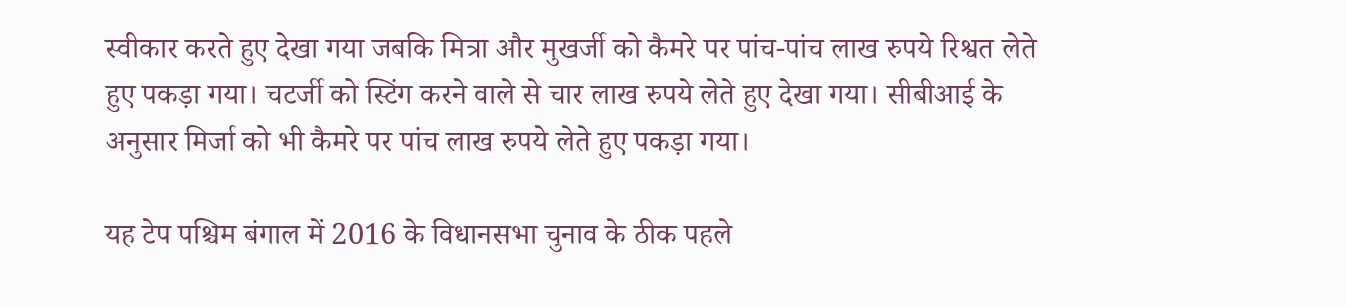स्वीकार करते हुए देखा गया जबकि मित्रा और मुखर्जी को कैमरे पर पांच-पांच लाख रुपये रिश्वत लेते हुए पकड़ा गया। चटर्जी को स्टिंग करने वाले से चार लाख रुपये लेते हुए देखा गया। सीबीआई के अनुसार मिर्जा को भी कैमरे पर पांच लाख रुपये लेते हुए पकड़ा गया।

यह टेप पश्चिम बंगाल में 2016 के विधानसभा चुनाव के ठीक पहले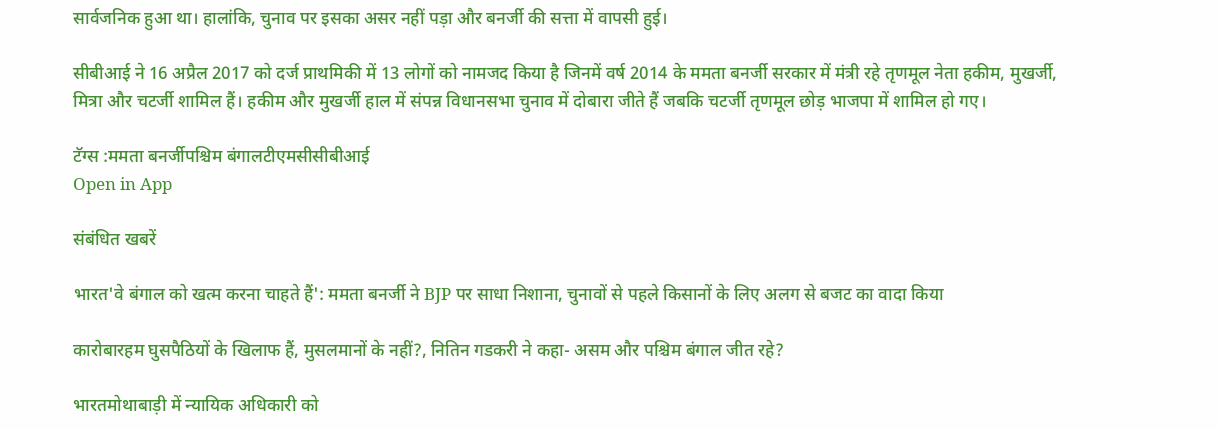सार्वजनिक हुआ था। हालांकि, चुनाव पर इसका असर नहीं पड़ा और बनर्जी की सत्ता में वापसी हुई।

सीबीआई ने 16 अप्रैल 2017 को दर्ज प्राथमिकी में 13 लोगों को नामजद किया है जिनमें वर्ष 2014 के ममता बनर्जी सरकार में मंत्री रहे तृणमूल नेता हकीम, मुखर्जी, मित्रा और चटर्जी शामिल हैं। हकीम और मुखर्जी हाल में संपन्न विधानसभा चुनाव में दोबारा जीते हैं जबकि चटर्जी तृणमूल छोड़ भाजपा में शामिल हो गए।

टॅग्स :ममता बनर्जीपश्चिम बंगालटीएमसीसीबीआई
Open in App

संबंधित खबरें

भारत'वे बंगाल को खत्म करना चाहते हैं': ममता बनर्जी ने BJP पर साधा निशाना, चुनावों से पहले किसानों के लिए अलग से बजट का वादा किया

कारोबारहम घुसपैठियों के खिलाफ हैं, मुसलमानों के नहीं?, नितिन गडकरी ने कहा- असम और पश्चिम बंगाल जीत रहे?

भारतमोथाबाड़ी में न्यायिक अधिकारी को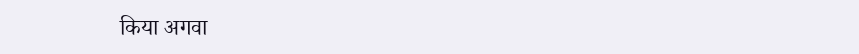किया अगवा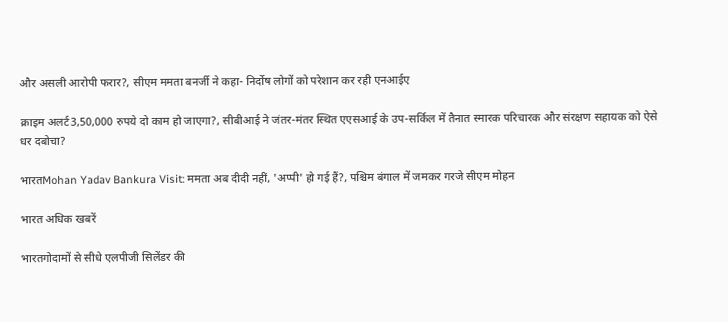और असली आरोपी फरार?, सीएम ममता बनर्जी ने कहा- निर्दोष लोगों को परेशान कर रही एनआईए

क्राइम अलर्ट3,50,000 रुपये दो काम हो जाएगा?, सीबीआई ने जंतर-मंतर स्थित एएसआई के उप-सर्किल में तैनात स्मारक परिचारक और संरक्षण सहायक को ऐसे धर दबोचा?

भारतMohan Yadav Bankura Visit: ममता अब दीदी नहीं, 'अप्पी' हो गई हैं?, पश्चिम बंगाल में जमकर गरजे सीएम मोहन

भारत अधिक खबरें

भारतगोदामों से सीधे एलपीजी सिलेंडर की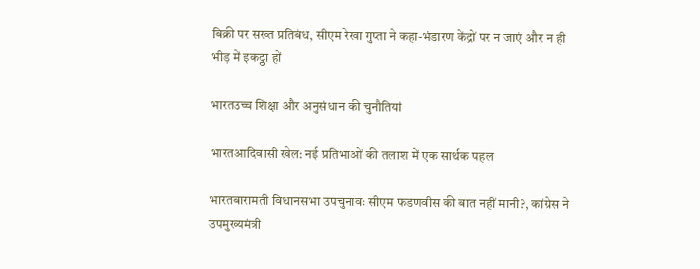बिक्री पर सख्त प्रतिबंध, सीएम रेखा गुप्ता ने कहा-भंडारण केंद्रों पर न जाएं और न ही भीड़ में इकट्ठा हों

भारतउच्च शिक्षा और अनुसंधान की चुनौतियां

भारतआदिवासी खेल: नई प्रतिभाओं की तलाश में एक सार्थक पहल

भारतबारामती विधानसभा उपचुनावः सीएम फडणवीस की बात नहीं मानी?, कांग्रेस ने उपमुख्यमंत्री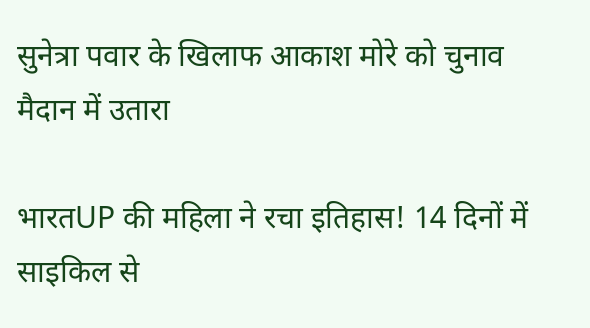सुनेत्रा पवार के खिलाफ आकाश मोरे को चुनाव मैदान में उतारा

भारतUP की महिला ने रचा इतिहास! 14 दिनों में साइकिल से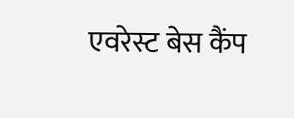एवरेस्ट बेस कैंप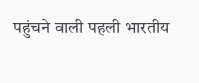पहुंचने वाली पहली भारतीय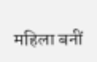महिला बनीं